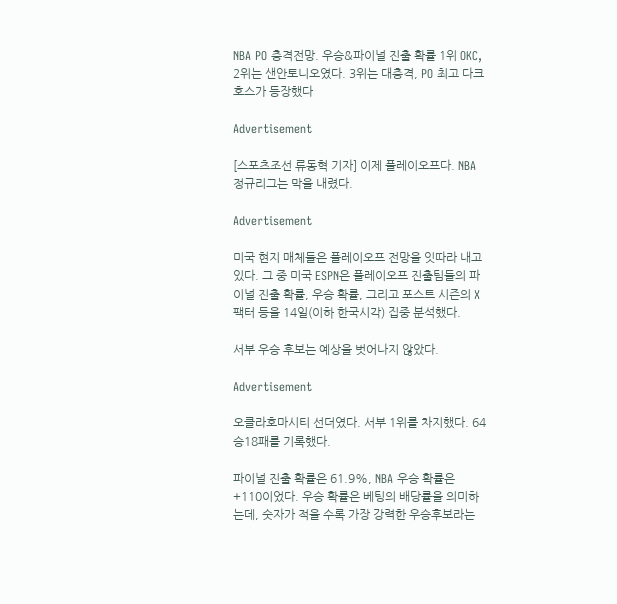NBA PO 충격전망. 우승&파이널 진출 확률 1위 OKC, 2위는 샌안토니오였다. 3위는 대충격, PO 최고 다크호스가 등장했다

Advertisement

[스포츠조선 류동혁 기자] 이제 플레이오프다. NBA 정규리그는 막을 내렸다.

Advertisement

미국 현지 매체들은 플레이오프 전망을 잇따라 내고 있다. 그 중 미국 ESPN은 플레이오프 진출팀들의 파이널 진출 확률, 우승 확률, 그리고 포스트 시즌의 X 팩터 등을 14일(이하 한국시각) 집중 분석했다.

서부 우승 후보는 예상을 벗어나지 않았다.

Advertisement

오클라호마시티 선더였다. 서부 1위를 차지했다. 64승18패를 기록했다.

파이널 진출 확률은 61.9%, NBA 우승 확률은 +110이었다. 우승 확률은 베팅의 배당률을 의미하는데, 숫자가 적을 수록 가장 강력한 우승후보라는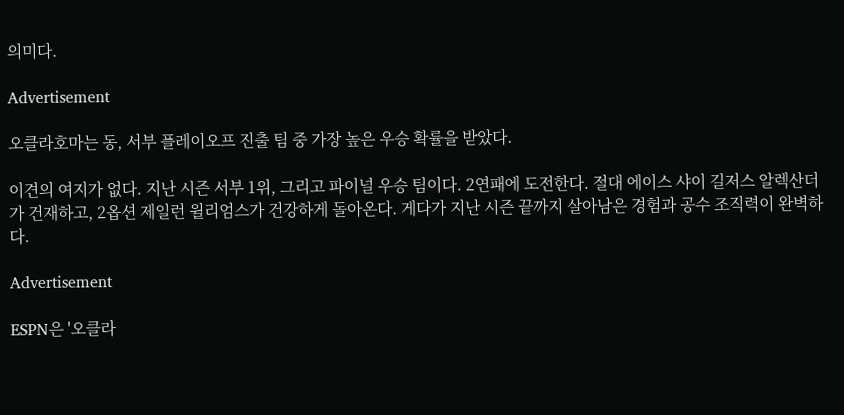의미다.

Advertisement

오클라호마는 동, 서부 플레이오프 진출 팀 중 가장 높은 우승 확률을 받았다.

이견의 여지가 없다. 지난 시즌 서부 1위, 그리고 파이널 우승 팀이다. 2연패에 도전한다. 절대 에이스 샤이 길저스 알렉산더가 건재하고, 2옵션 제일런 윌리엄스가 건강하게 돌아온다. 게다가 지난 시즌 끝까지 살아남은 경험과 공수 조직력이 완벽하다.

Advertisement

ESPN은 '오클라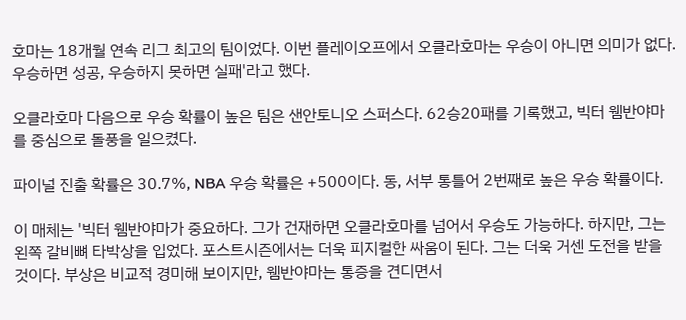호마는 18개월 연속 리그 최고의 팀이었다. 이번 플레이오프에서 오클라호마는 우승이 아니면 의미가 없다. 우승하면 성공, 우승하지 못하면 실패'라고 했다.

오클라호마 다음으로 우승 확률이 높은 팀은 샌안토니오 스퍼스다. 62승20패를 기록했고, 빅터 웸반야마를 중심으로 돌풍을 일으켰다.

파이널 진출 확률은 30.7%, NBA 우승 확률은 +500이다. 동, 서부 통틀어 2번째로 높은 우승 확률이다.

이 매체는 '빅터 웸반야마가 중요하다. 그가 건재하면 오클라호마를 넘어서 우승도 가능하다. 하지만, 그는 왼쪽 갈비뼈 타박상을 입었다. 포스트시즌에서는 더욱 피지컬한 싸움이 된다. 그는 더욱 거센 도전을 받을 것이다. 부상은 비교적 경미해 보이지만, 웸반야마는 통증을 견디면서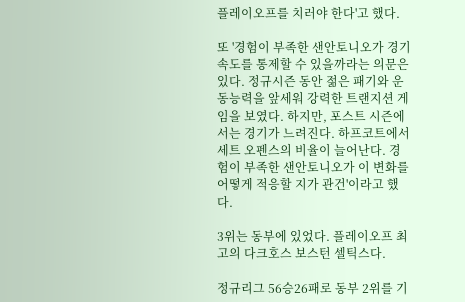플레이오프를 치러야 한다'고 했다.

또 '경험이 부족한 샌안토니오가 경기 속도를 통제할 수 있을까라는 의문은 있다. 정규시즌 동안 젊은 패기와 운동능력을 앞세워 강력한 트랜지션 게임을 보였다. 하지만, 포스트 시즌에서는 경기가 느려진다. 하프코트에서 세트 오펜스의 비율이 늘어난다. 경험이 부족한 샌안토니오가 이 변화를 어떻게 적응할 지가 관건'이라고 했다.

3위는 동부에 있었다. 플레이오프 최고의 다크호스 보스턴 셀틱스다.

정규리그 56승26패로 동부 2위를 기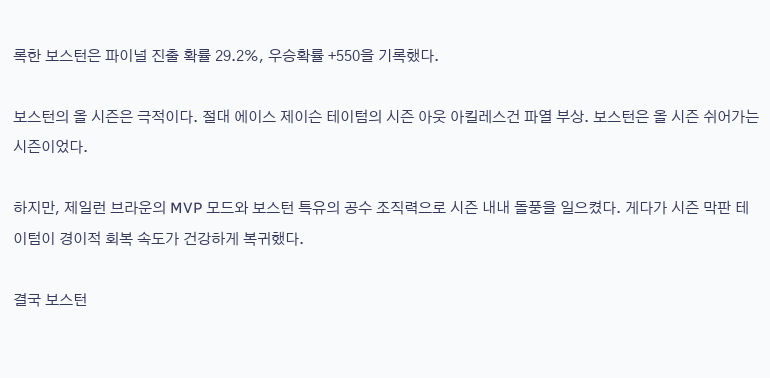록한 보스턴은 파이널 진출 확률 29.2%, 우승확률 +550을 기록했다.

보스턴의 올 시즌은 극적이다. 절대 에이스 제이슨 테이텀의 시즌 아웃 아킬레스건 파열 부상. 보스턴은 올 시즌 쉬어가는 시즌이었다.

하지만, 제일런 브라운의 MVP 모드와 보스턴 특유의 공수 조직력으로 시즌 내내 돌풍을 일으켰다. 게다가 시즌 막판 테이텀이 경이적 회복 속도가 건강하게 복귀했다.

결국 보스턴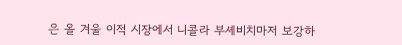은 올 겨울 이적 시장에서 니콜라 부셰비치마저 보강하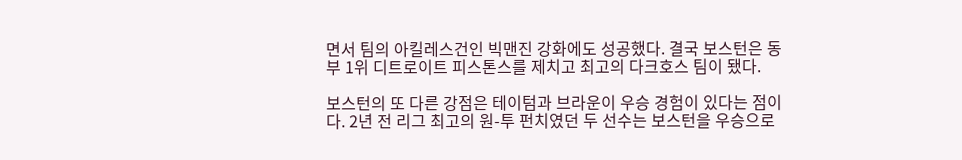면서 팀의 아킬레스건인 빅맨진 강화에도 성공했다. 결국 보스턴은 동부 1위 디트로이트 피스톤스를 제치고 최고의 다크호스 팀이 됐다.

보스턴의 또 다른 강점은 테이텀과 브라운이 우승 경험이 있다는 점이다. 2년 전 리그 최고의 원-투 펀치였던 두 선수는 보스턴을 우승으로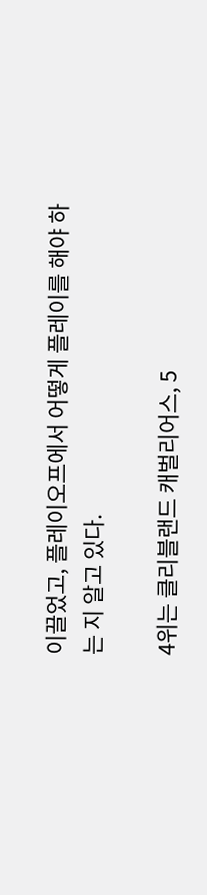이끌었고, 플레이오프에서 어떻게 플레이를 해야 하는 지 알고 있다.

4위는 클리블랜드 캐벌리어스, 5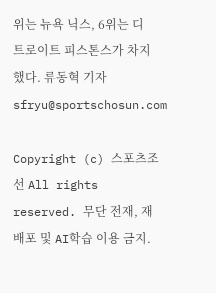위는 뉴욕 닉스, 6위는 디트로이트 피스톤스가 차지했다. 류동혁 기자 sfryu@sportschosun.com

Copyright (c) 스포츠조선 All rights reserved. 무단 전재, 재배포 및 AI학습 이용 금지.